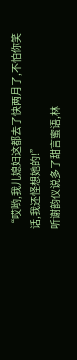“哎哟,我儿媳妇这都去了快两月了,不怕你笑话,我还怪想她的!”
听谢韵仪说多了甜言蜜语,林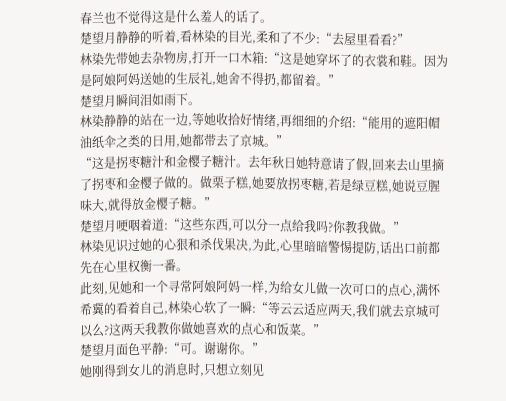春兰也不觉得这是什么羞人的话了。
楚望月静静的听着,看林染的目光,柔和了不少:“去屋里看看?”
林染先带她去杂物房,打开一口木箱:“这是她穿坏了的衣裳和鞋。因为是阿娘阿妈送她的生辰礼,她舍不得扔,都留着。”
楚望月瞬间泪如雨下。
林染静静的站在一边,等她收拾好情绪,再细细的介绍:“能用的遮阳帽油纸伞之类的日用,她都带去了京城。”
“这是拐枣糖汁和金樱子糖汁。去年秋日她特意请了假,回来去山里摘了拐枣和金樱子做的。做栗子糕,她要放拐枣糖,若是绿豆糕,她说豆腥味大,就得放金樱子糖。”
楚望月哽咽着道:“这些东西,可以分一点给我吗?你教我做。”
林染见识过她的心狠和杀伐果决,为此,心里暗暗警惕提防,话出口前都先在心里权衡一番。
此刻,见她和一个寻常阿娘阿妈一样,为给女儿做一次可口的点心,满怀希冀的看着自己,林染心软了一瞬:“等云云适应两天,我们就去京城可以么?这两天我教你做她喜欢的点心和饭菜。”
楚望月面色平静:“可。谢谢你。”
她刚得到女儿的消息时,只想立刻见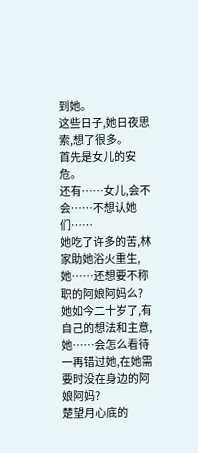到她。
这些日子,她日夜思索,想了很多。
首先是女儿的安危。
还有……女儿,会不会……不想认她们……
她吃了许多的苦,林家助她浴火重生,她……还想要不称职的阿娘阿妈么?
她如今二十岁了,有自己的想法和主意,她……会怎么看待一再错过她,在她需要时没在身边的阿娘阿妈?
楚望月心底的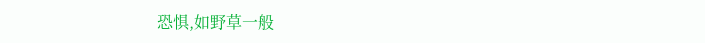恐惧,如野草一般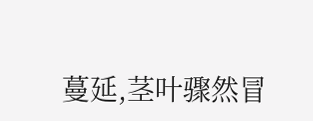蔓延,茎叶骤然冒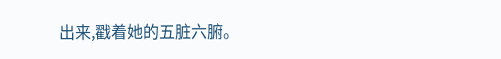出来,戳着她的五脏六腑。